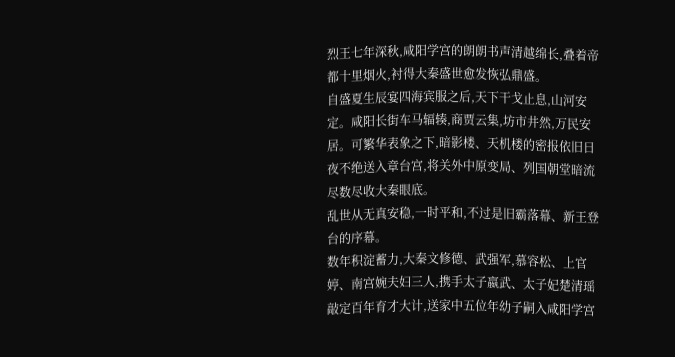烈王七年深秋,咸阳学宫的朗朗书声清越绵长,叠着帝都十里烟火,衬得大秦盛世愈发恢弘鼎盛。
自盛夏生辰宴四海宾服之后,天下干戈止息,山河安定。咸阳长街车马辐辏,商贾云集,坊市井然,万民安居。可繁华表象之下,暗影楼、天机楼的密报依旧日夜不绝送入章台宫,将关外中原变局、列国朝堂暗流尽数尽收大秦眼底。
乱世从无真安稳,一时平和,不过是旧霸落幕、新王登台的序幕。
数年积淀蓄力,大秦文修德、武强军,慕容松、上官婷、南宫婉夫妇三人,携手太子嬴武、太子妃楚清瑶敲定百年育才大计,送家中五位年幼子嗣入咸阳学宫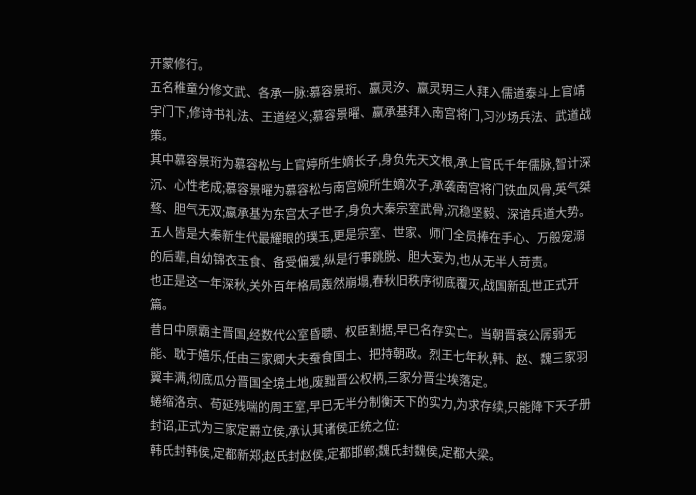开蒙修行。
五名稚童分修文武、各承一脉:慕容景珩、嬴灵汐、嬴灵玥三人拜入儒道泰斗上官靖宇门下,修诗书礼法、王道经义;慕容景曜、嬴承基拜入南宫将门,习沙场兵法、武道战策。
其中慕容景珩为慕容松与上官婷所生嫡长子,身负先天文根,承上官氏千年儒脉,智计深沉、心性老成;慕容景曜为慕容松与南宫婉所生嫡次子,承袭南宫将门铁血风骨,英气桀骜、胆气无双;嬴承基为东宫太子世子,身负大秦宗室武骨,沉稳坚毅、深谙兵道大势。
五人皆是大秦新生代最耀眼的璞玉,更是宗室、世家、师门全员捧在手心、万般宠溺的后辈,自幼锦衣玉食、备受偏爱,纵是行事跳脱、胆大妄为,也从无半人苛责。
也正是这一年深秋,关外百年格局轰然崩塌,春秋旧秩序彻底覆灭,战国新乱世正式开篇。
昔日中原霸主晋国,经数代公室昏聩、权臣割据,早已名存实亡。当朝晋衰公孱弱无能、耽于嬉乐,任由三家卿大夫蚕食国土、把持朝政。烈王七年秋,韩、赵、魏三家羽翼丰满,彻底瓜分晋国全境土地,废黜晋公权柄,三家分晋尘埃落定。
蜷缩洛京、苟延残喘的周王室,早已无半分制衡天下的实力,为求存续,只能降下天子册封诏,正式为三家定爵立侯,承认其诸侯正统之位:
韩氏封韩侯,定都新郑;赵氏封赵侯,定都邯郸;魏氏封魏侯,定都大梁。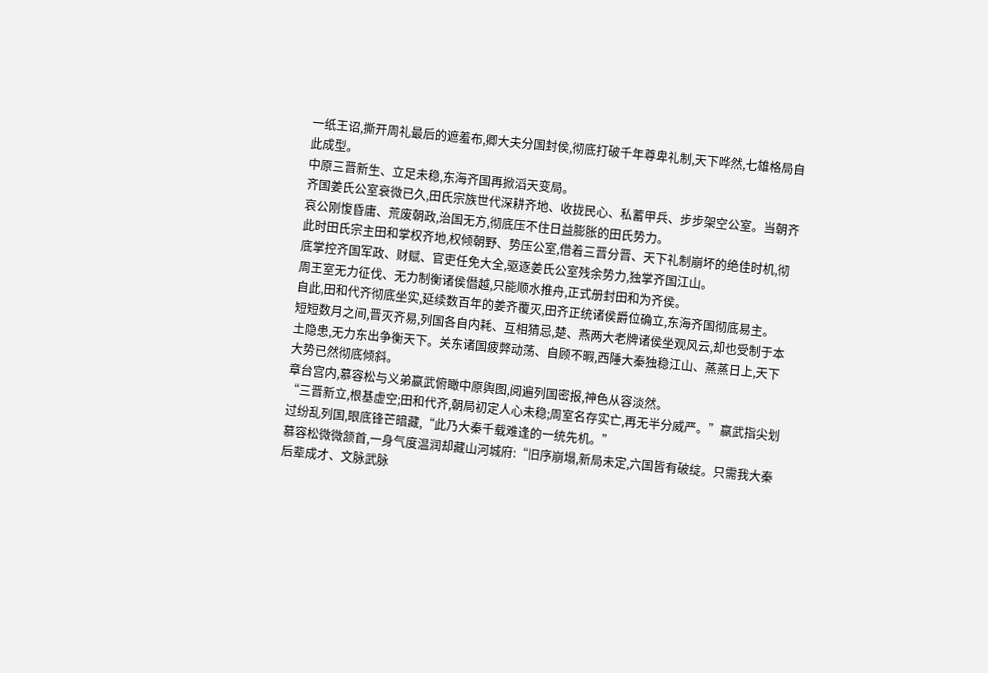一纸王诏,撕开周礼最后的遮羞布,卿大夫分国封侯,彻底打破千年尊卑礼制,天下哗然,七雄格局自此成型。
中原三晋新生、立足未稳,东海齐国再掀滔天变局。
齐国姜氏公室衰微已久,田氏宗族世代深耕齐地、收拢民心、私蓄甲兵、步步架空公室。当朝齐哀公刚愎昏庸、荒废朝政,治国无方,彻底压不住日益膨胀的田氏势力。
此时田氏宗主田和掌权齐地,权倾朝野、势压公室,借着三晋分晋、天下礼制崩坏的绝佳时机,彻底掌控齐国军政、财赋、官吏任免大全,驱逐姜氏公室残余势力,独掌齐国江山。
周王室无力征伐、无力制衡诸侯僭越,只能顺水推舟,正式册封田和为齐侯。
自此,田和代齐彻底坐实,延续数百年的姜齐覆灭,田齐正统诸侯爵位确立,东海齐国彻底易主。
短短数月之间,晋灭齐易,列国各自内耗、互相猜忌,楚、燕两大老牌诸侯坐观风云,却也受制于本土隐患,无力东出争衡天下。关东诸国疲弊动荡、自顾不暇,西陲大秦独稳江山、蒸蒸日上,天下大势已然彻底倾斜。
章台宫内,慕容松与义弟嬴武俯瞰中原舆图,阅遍列国密报,神色从容淡然。
“三晋新立,根基虚空;田和代齐,朝局初定人心未稳;周室名存实亡,再无半分威严。”嬴武指尖划过纷乱列国,眼底锋芒暗藏,“此乃大秦千载难逢的一统先机。”
慕容松微微颔首,一身气度温润却藏山河城府:“旧序崩塌,新局未定,六国皆有破绽。只需我大秦后辈成才、文脉武脉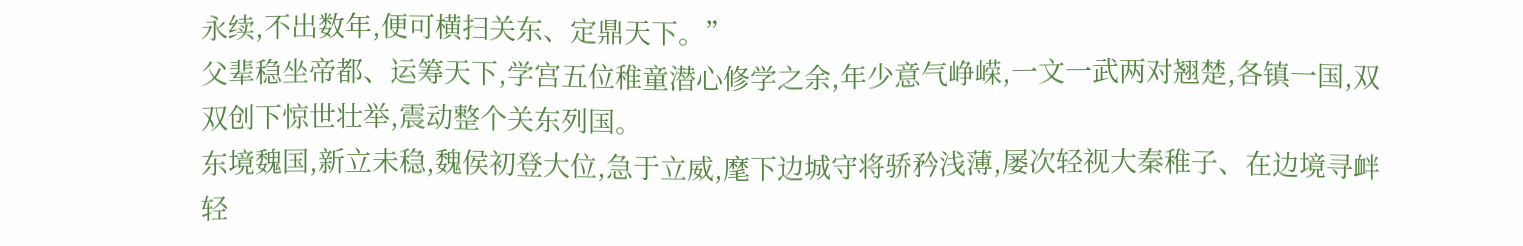永续,不出数年,便可横扫关东、定鼎天下。”
父辈稳坐帝都、运筹天下,学宫五位稚童潜心修学之余,年少意气峥嵘,一文一武两对翘楚,各镇一国,双双创下惊世壮举,震动整个关东列国。
东境魏国,新立未稳,魏侯初登大位,急于立威,麾下边城守将骄矜浅薄,屡次轻视大秦稚子、在边境寻衅轻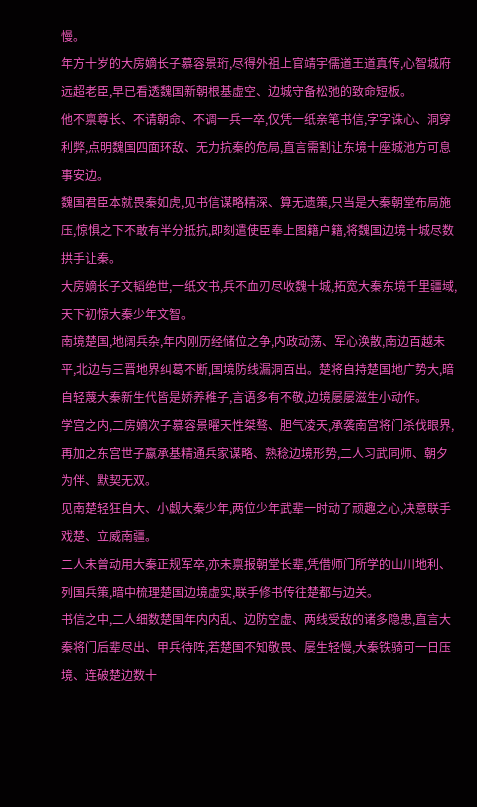慢。
年方十岁的大房嫡长子慕容景珩,尽得外祖上官靖宇儒道王道真传,心智城府远超老臣,早已看透魏国新朝根基虚空、边城守备松弛的致命短板。
他不禀尊长、不请朝命、不调一兵一卒,仅凭一纸亲笔书信,字字诛心、洞穿利弊,点明魏国四面环敌、无力抗秦的危局,直言需割让东境十座城池方可息事安边。
魏国君臣本就畏秦如虎,见书信谋略精深、算无遗策,只当是大秦朝堂布局施压,惊惧之下不敢有半分抵抗,即刻遣使臣奉上图籍户籍,将魏国边境十城尽数拱手让秦。
大房嫡长子文韬绝世,一纸文书,兵不血刃尽收魏十城,拓宽大秦东境千里疆域,天下初惊大秦少年文智。
南境楚国,地阔兵杂,年内刚历经储位之争,内政动荡、军心涣散,南边百越未平,北边与三晋地界纠葛不断,国境防线漏洞百出。楚将自持楚国地广势大,暗自轻蔑大秦新生代皆是娇养稚子,言语多有不敬,边境屡屡滋生小动作。
学宫之内,二房嫡次子慕容景曜天性桀骜、胆气凌天,承袭南宫将门杀伐眼界,再加之东宫世子嬴承基精通兵家谋略、熟稔边境形势,二人习武同师、朝夕为伴、默契无双。
见南楚轻狂自大、小觑大秦少年,两位少年武辈一时动了顽趣之心,决意联手戏楚、立威南疆。
二人未曾动用大秦正规军卒,亦未禀报朝堂长辈,凭借师门所学的山川地利、列国兵策,暗中梳理楚国边境虚实,联手修书传往楚都与边关。
书信之中,二人细数楚国年内内乱、边防空虚、两线受敌的诸多隐患,直言大秦将门后辈尽出、甲兵待阵,若楚国不知敬畏、屡生轻慢,大秦铁骑可一日压境、连破楚边数十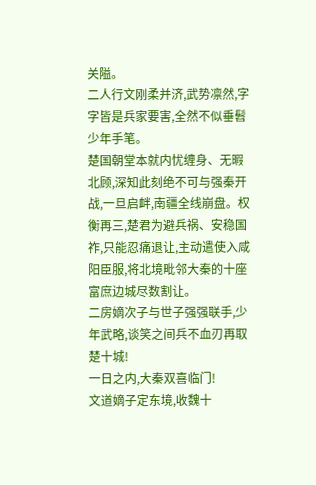关隘。
二人行文刚柔并济,武势凛然,字字皆是兵家要害,全然不似垂髫少年手笔。
楚国朝堂本就内忧缠身、无暇北顾,深知此刻绝不可与强秦开战,一旦启衅,南疆全线崩盘。权衡再三,楚君为避兵祸、安稳国祚,只能忍痛退让,主动遣使入咸阳臣服,将北境毗邻大秦的十座富庶边城尽数割让。
二房嫡次子与世子强强联手,少年武略,谈笑之间兵不血刃再取楚十城!
一日之内,大秦双喜临门!
文道嫡子定东境,收魏十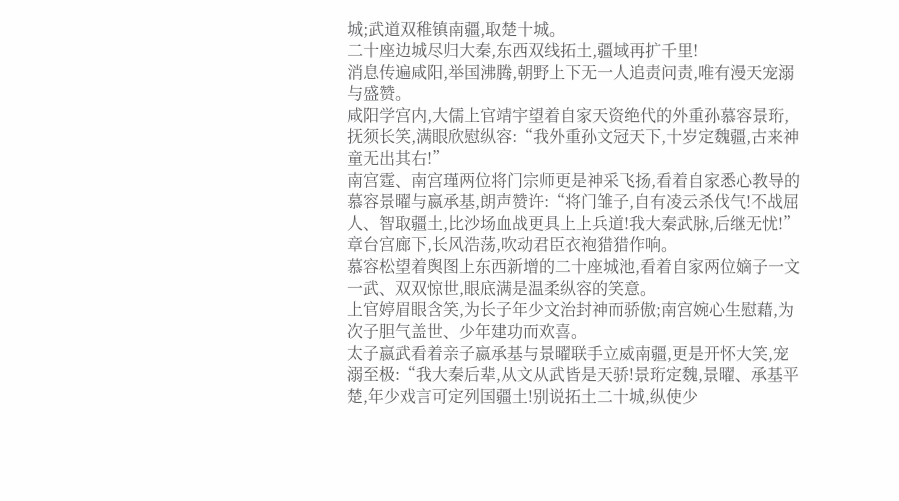城;武道双稚镇南疆,取楚十城。
二十座边城尽归大秦,东西双线拓土,疆域再扩千里!
消息传遍咸阳,举国沸腾,朝野上下无一人追责问责,唯有漫天宠溺与盛赞。
咸阳学宫内,大儒上官靖宇望着自家天资绝代的外重孙慕容景珩,抚须长笑,满眼欣慰纵容:“我外重孙文冠天下,十岁定魏疆,古来神童无出其右!”
南宫霆、南宫瑾两位将门宗师更是神采飞扬,看着自家悉心教导的慕容景曜与嬴承基,朗声赞许:“将门雏子,自有凌云杀伐气!不战屈人、智取疆土,比沙场血战更具上上兵道!我大秦武脉,后继无忧!”
章台宫廊下,长风浩荡,吹动君臣衣袍猎猎作响。
慕容松望着舆图上东西新增的二十座城池,看着自家两位嫡子一文一武、双双惊世,眼底满是温柔纵容的笑意。
上官婷眉眼含笑,为长子年少文治封神而骄傲;南宫婉心生慰藉,为次子胆气盖世、少年建功而欢喜。
太子嬴武看着亲子嬴承基与景曜联手立威南疆,更是开怀大笑,宠溺至极:“我大秦后辈,从文从武皆是天骄!景珩定魏,景曜、承基平楚,年少戏言可定列国疆土!别说拓土二十城,纵使少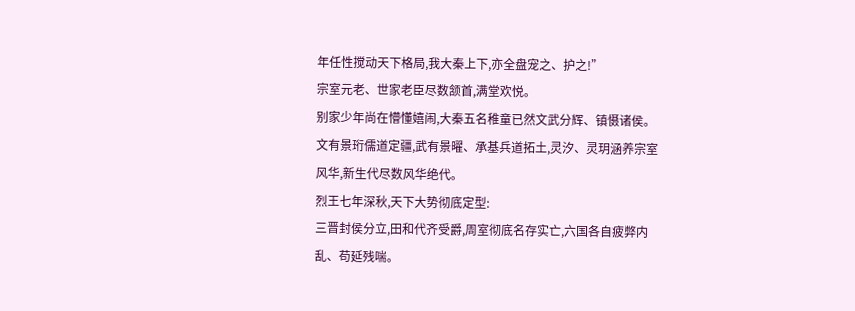年任性搅动天下格局,我大秦上下,亦全盘宠之、护之!”
宗室元老、世家老臣尽数颔首,满堂欢悦。
别家少年尚在懵懂嬉闹,大秦五名稚童已然文武分辉、镇慑诸侯。
文有景珩儒道定疆,武有景曜、承基兵道拓土,灵汐、灵玥涵养宗室风华,新生代尽数风华绝代。
烈王七年深秋,天下大势彻底定型:
三晋封侯分立,田和代齐受爵,周室彻底名存实亡,六国各自疲弊内乱、苟延残喘。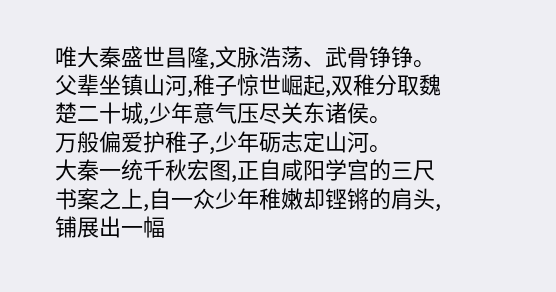唯大秦盛世昌隆,文脉浩荡、武骨铮铮。
父辈坐镇山河,稚子惊世崛起,双稚分取魏楚二十城,少年意气压尽关东诸侯。
万般偏爱护稚子,少年砺志定山河。
大秦一统千秋宏图,正自咸阳学宫的三尺书案之上,自一众少年稚嫩却铿锵的肩头,铺展出一幅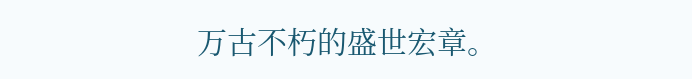万古不朽的盛世宏章。